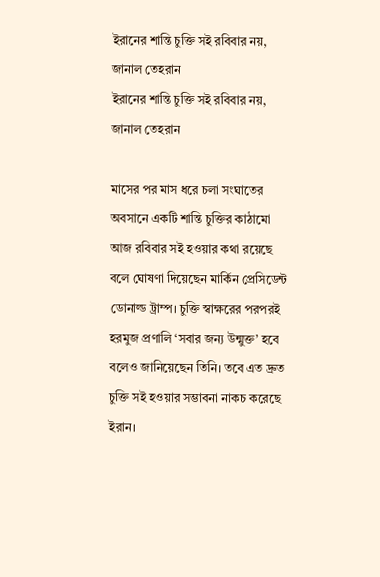ইরানের শান্তি চুক্তি সই রবিবার নয়, জানাল তেহরান
ইরানের শান্তি চুক্তি সই রবিবার নয়, জানাল তেহরান

মাসের পর মাস ধরে চলা সংঘাতের অবসানে একটি শান্তি চুক্তির কাঠামো আজ রবিবার সই হওয়ার কথা রয়েছে বলে ঘোষণা দিয়েছেন মার্কিন প্রেসিডেন্ট ডোনাল্ড ট্রাম্প। চুক্তি স্বাক্ষরের পরপরই হরমুজ প্রণালি ‘সবার জন্য উন্মুক্ত’ হবে বলেও জানিয়েছেন তিনি। তবে এত দ্রুত চুক্তি সই হওয়ার সম্ভাবনা নাকচ করেছে ইরান।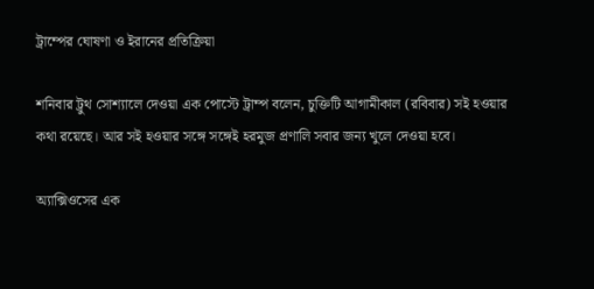ট্রাম্পের ঘোষণা ও ইরানের প্রতিক্রিয়া

শনিবার ট্রুথ সোশ্যালে দেওয়া এক পোস্টে ট্রাম্প বলেন, চুক্তিটি আগামীকাল (রবিবার) সই হওয়ার কথা রয়েছে। আর সই হওয়ার সঙ্গে সঙ্গেই হরমুজ প্রণালি সবার জন্য খুলে দেওয়া হবে।

অ্যাক্সিওসের এক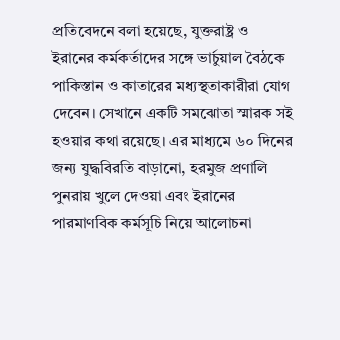প্রতিবেদনে বলা হয়েছে, যুক্তরাষ্ট্র ও ইরানের কর্মকর্তাদের সঙ্গে ভার্চুয়াল বৈঠকে পাকিস্তান ও কাতারের মধ্যস্থতাকারীরা যোগ দেবেন। সেখানে একটি সমঝোতা স্মারক সই হওয়ার কথা রয়েছে। এর মাধ্যমে ৬০ দিনের জন্য যুদ্ধবিরতি বাড়ানো, হরমুজ প্রণালি পুনরায় খুলে দেওয়া এবং ইরানের পারমাণবিক কর্মসূচি নিয়ে আলোচনা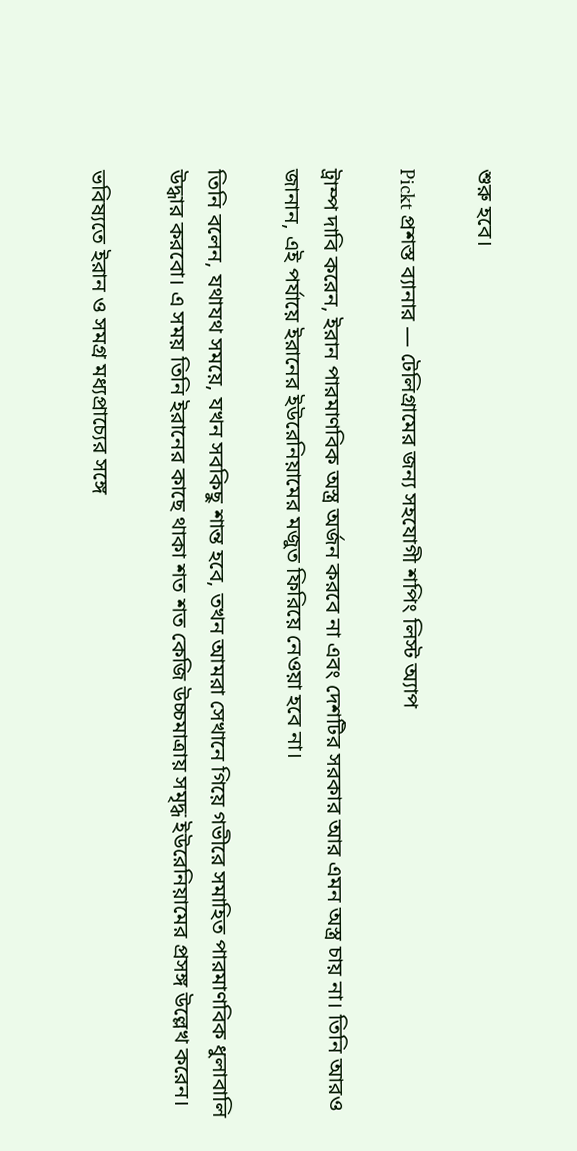শুরু হবে।

Pickt প্রশস্ত ব্যানার — টেলিগ্রামের জন্য সহযোগী শপিং লিস্ট অ্যাপ

ট্রাম্প দাবি করেন, ইরান পারমাণবিক অস্ত্র অর্জন করবে না এবং দেশটির সরকার আর এমন অস্ত্র চায় না। তিনি আরও জানান, এই পর্যায়ে ইরানের ইউরেনিয়ামের মজুত ফিরিয়ে নেওয়া হবে না।

তিনি বলেন, যথাযথ সময়ে, যখন সবকিছু শান্ত হবে, তখন আমরা সেখানে গিয়ে গভীরে সমাহিত পারমাণবিক ধুলাবালি উদ্ধার করবো। এ সময় তিনি ইরানের কাছে থাকা শত শত কেজি উচ্চমাত্রায় সমৃদ্ধ ইউরেনিয়ামের প্রসঙ্গ উল্লেখ করেন।

ভবিষ্যতে ইরান ও সমগ্র মধ্যপ্রাচ্যের সঙ্গে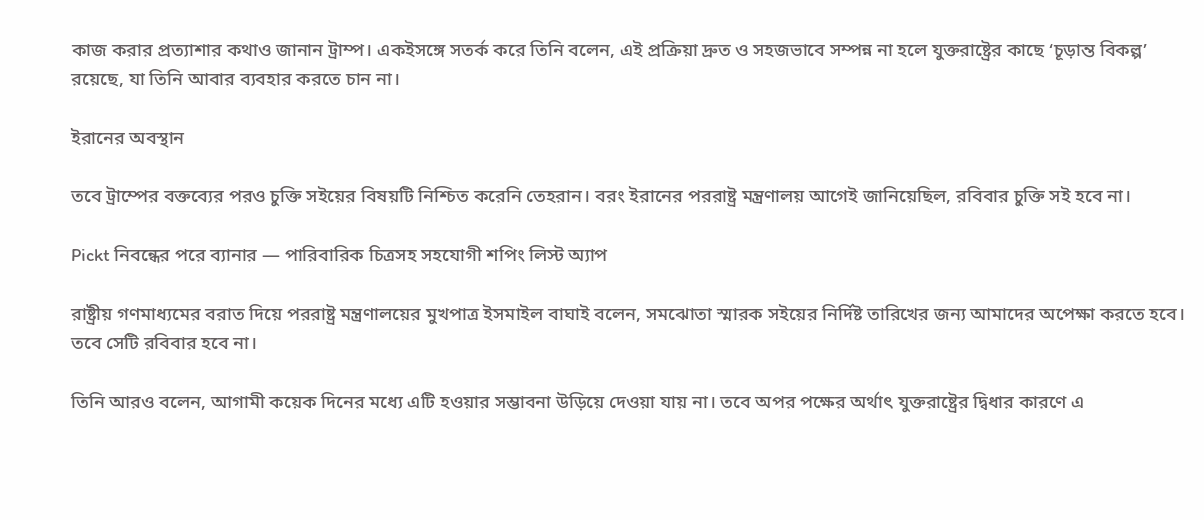কাজ করার প্রত্যাশার কথাও জানান ট্রাম্প। একইসঙ্গে সতর্ক করে তিনি বলেন, এই প্রক্রিয়া দ্রুত ও সহজভাবে সম্পন্ন না হলে যুক্তরাষ্ট্রের কাছে ‘চূড়ান্ত বিকল্প’ রয়েছে, যা তিনি আবার ব্যবহার করতে চান না।

ইরানের অবস্থান

তবে ট্রাম্পের বক্তব্যের পরও চুক্তি সইয়ের বিষয়টি নিশ্চিত করেনি তেহরান। বরং ইরানের পররাষ্ট্র মন্ত্রণালয় আগেই জানিয়েছিল, রবিবার চুক্তি সই হবে না।

Pickt নিবন্ধের পরে ব্যানার — পারিবারিক চিত্রসহ সহযোগী শপিং লিস্ট অ্যাপ

রাষ্ট্রীয় গণমাধ্যমের বরাত দিয়ে পররাষ্ট্র মন্ত্রণালয়ের মুখপাত্র ইসমাইল বাঘাই বলেন, সমঝোতা স্মারক সইয়ের নির্দিষ্ট তারিখের জন্য আমাদের অপেক্ষা করতে হবে। তবে সেটি রবিবার হবে না।

তিনি আরও বলেন, আগামী কয়েক দিনের মধ্যে এটি হওয়ার সম্ভাবনা উড়িয়ে দেওয়া যায় না। তবে অপর পক্ষের অর্থাৎ যুক্তরাষ্ট্রের দ্বিধার কারণে এ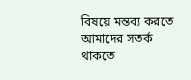বিষয়ে মন্তব্য করতে আমাদের সতর্ক থাকতে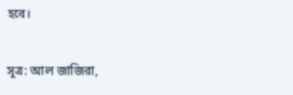হবে।

সূত্র: আল জাজিরা,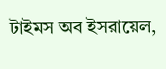টাইমস অব ইসরায়েল,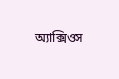অ্যাক্সিওস